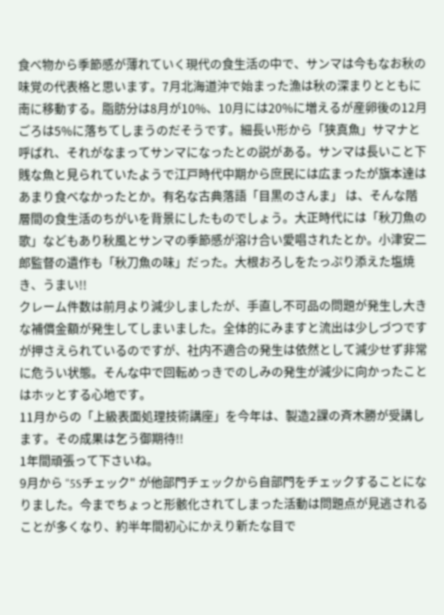食べ物から季節感が薄れていく現代の食生活の中で、サンマは今もなお秋の味覚の代表格と思います。7月北海道沖で始まった漁は秋の深まりとともに南に移動する。脂肪分は8月が10%、10月には20%に増えるが産卵後の12月ごろは5%に落ちてしまうのだそうです。細長い形から「狭真魚」サマナと呼ばれ、それがなまってサンマになったとの説がある。サンマは長いこと下賎な魚と見られていたようで江戸時代中期から庶民には広まったが旗本達はあまり食べなかったとか。有名な古典落語「目黒のさんま」 は、そんな階層間の食生活のちがいを背景にしたものでしょう。大正時代には「秋刀魚の歌」などもあり秋風とサンマの季節感が溶け合い愛唱されたとか。小津安二郎監督の遺作も「秋刀魚の味」だった。大根おろしをたっぷり添えた塩焼き、うまい!!
クレーム件数は前月より減少しましたが、手直し不可品の問題が発生し大きな補償金額が発生してしまいました。全体的にみますと流出は少しづつですが押さえられているのですが、社内不適合の発生は依然として減少せず非常に危うい状態。そんな中で回転めっきでのしみの発生が減少に向かったことはホッとする心地です。
11月からの「上級表面処理技術講座」を今年は、製造2課の斉木勝が受講します。その成果は乞う御期待!!
1年間頑張って下さいね。
9月から "5Sチェック" が他部門チェックから自部門をチェックすることになりました。今までちょっと形骸化されてしまった活動は問題点が見逃されることが多くなり、約半年間初心にかえり新たな目で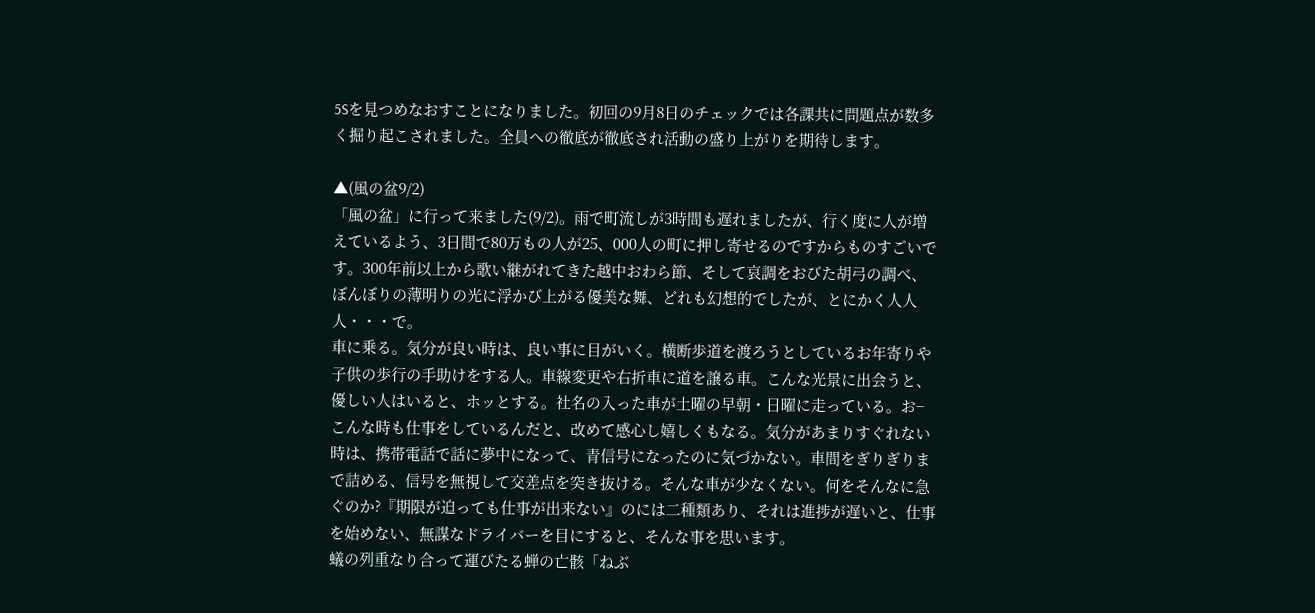5Sを見つめなおすことになりました。初回の9月8日のチェックでは各課共に問題点が数多く掘り起こされました。全員への徹底が徹底され活動の盛り上がりを期待します。

▲(風の盆9/2)
「風の盆」に行って来ました(9/2)。雨で町流しが3時間も遅れましたが、行く度に人が増えているよう、3日間で80万もの人が25、000人の町に押し寄せるのですからものすごいです。300年前以上から歌い継がれてきた越中おわら節、そして哀調をおびた胡弓の調べ、ぼんぼりの薄明りの光に浮かび上がる優美な舞、どれも幻想的でしたが、とにかく人人人・・・で。
車に乗る。気分が良い時は、良い事に目がいく。横断歩道を渡ろうとしているお年寄りや子供の歩行の手助けをする人。車線変更や右折車に道を譲る車。こんな光景に出会うと、優しい人はいると、ホッとする。社名の入った車が土曜の早朝・日曜に走っている。お−こんな時も仕事をしているんだと、改めて感心し嬉しくもなる。気分があまりすぐれない時は、携帯電話で話に夢中になって、青信号になったのに気づかない。車間をぎりぎりまで詰める、信号を無視して交差点を突き抜ける。そんな車が少なくない。何をそんなに急ぐのか?『期限が迫っても仕事が出来ない』のには二種類あり、それは進捗が遅いと、仕事を始めない、無謀なドライバーを目にすると、そんな事を思います。
蟻の列重なり合って運びたる蝉の亡骸「ねぶ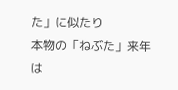た」に似たり
本物の「ねぶた」来年は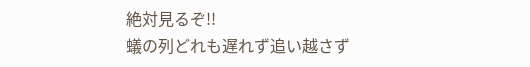絶対見るぞ!!
蟻の列どれも遅れず追い越さず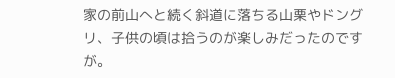家の前山へと続く斜道に落ちる山栗やドングリ、子供の頃は拾うのが楽しみだったのですが。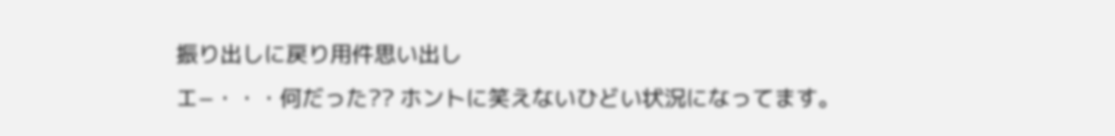振り出しに戻り用件思い出し
エ−・・・何だった?? ホントに笑えないひどい状況になってます。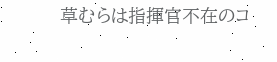草むらは指揮官不在のコ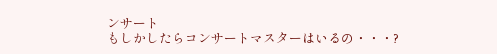ンサート
もしかしたらコンサートマスターはいるの・・・?